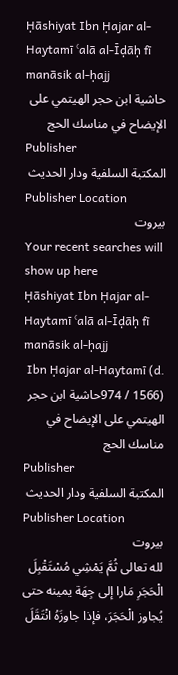Ḥāshiyat Ibn Ḥajar al-Haytamī ʿalā al-Īḍāḥ fī manāsik al-ḥajj
حاشية ابن حجر الهيتمي على الإيضاح في مناسك الحج
Publisher
المكتبة السلفية ودار الحديث
Publisher Location
بيروت
Your recent searches will show up here
Ḥāshiyat Ibn Ḥajar al-Haytamī ʿalā al-Īḍāḥ fī manāsik al-ḥajj
Ibn Ḥajar al-Haytamī (d. 974 / 1566)حاشية ابن حجر الهيتمي على الإيضاح في مناسك الحج
Publisher
المكتبة السلفية ودار الحديث
Publisher Location
بيروت
لله تعالى ثُمَّ يَمْشِي مُسْتَقْبِلَ الْحَجَرِ مَارا إلى جِهَة يمينه حتى يُجاوز الْحَجَرَ، فإذا جاوزَهُ انْتَقَلَ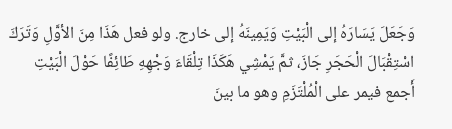وَجَعَلَ يَسَارَهُ إلى الْبَيْتِ وَيَمِينَهُ إلى خارج. ولو فعل هَذَا مِنَ الأوَّلِ وَتَرَكَ اسْتِقْبَالَ الْحَجَرِ جَازَ، ثمَّ يَمْشِي هَكَذَا تِلْقَاءَ وَجْهِهِ طَائِفًا حَوْلَ الْبَيْتِ أَجمع فيمر على الْمُلْتَزَمِ وهو ما بينَ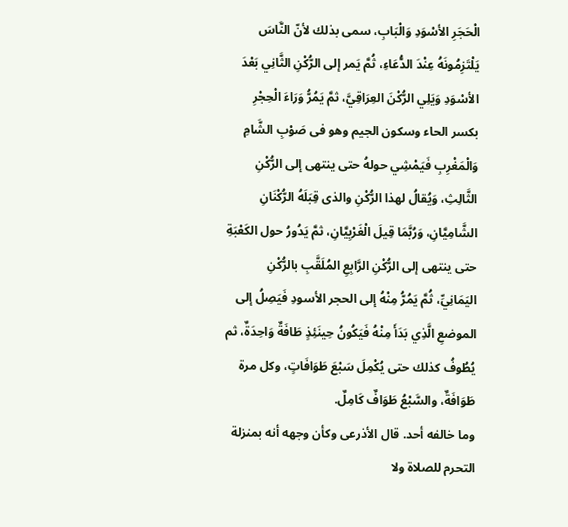الْحَجَرِ الأسْوَدِ وَالْبَابِ، سمى بذلك لأنّ النَّاسَ يَلْتَزِمُونَهُ عِنْدَ الدُّعَاءِ، ثُمَّ يَمر إلى الرُّكْنِ الثَّانِي بَعْدَ الأسْوَدِ وَيَلِي الرُّكْنَ العِرَاقِيَّ، ثمَّ يَمُرُّ وَرَاءَ الْحِجْرِ بكسر الحاء وسكون الجيم وهو فى صَوْبِ الشَّامِ وَالْمَغْرِبِ فَيَمْشِي حولهُ حتى ينتهى إلى الرُّكْنِ الثَّالِثِ، وَيُقالُ لهذا الرُّكْنِ والذى قِبَلَهُ الرُّكْنَانِ الشَّامِيَّانِ، وَرُبَّمَا قِيلَ الْغَرْبِيَّانِ، ثمَّ يَدُورُ حول الكَعْبَةِ حتى ينتهى إلى الرُّكْنِ الرَّابِعِ المُلَقَّبِ بالرُّكْنِ اليَمَانِيِّ، ثُمَّ يَمُرُّ مِنْهُ إلى الحجر الأسودِ فَيَصِلُ إلى الموضعِ الَّذِي بَدَأَ مِنْهُ فَيَكُونُ حِينَئِذٍ طَافَةٌ وَاحِدَةٌ، ثم يُطُوفُ كذلك حتى يُكْمِلَ سَبْعَ طَوَافَاتٍ، وكل مرة طَوَافَةٌ، والسَّبْعُ طَوَافٌ كَامِلٌ.
وما خالفه أحد. قال الأذرعى وكأن وجهه أنه بمنزلة التحرم للصلاة ولا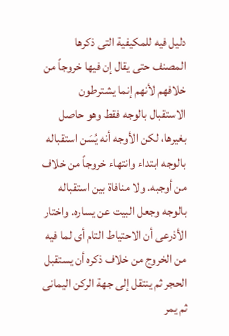دليل فيه للمكيفية التى ذكرها المصنف حتى يقال إن فيها خروجاً من خلافهم لأنهم إنما يشترطون الاستقبال بالوجه فقط وهو حاصل بغيرها، لكن الأوجه أنه يُسَن استقباله بالوجه ابتداء وانتهاء خروجاً من خلاف من أوجبه. ولا منافاة بين استقباله بالوجه وجعل البيت عن يساره. واختار الأذرعى أن الاحتياط التام أى لما فيه من الخروج من خلاف ذكره أن يستقبل الحجر ثم ينتقل إلى جهة الركن اليمانى ثم يمر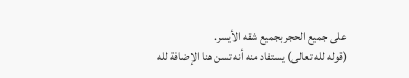على جميع الحجر بجميع شقه الأيسر.
(قوله لله تعالى) يستفاد منه أنه تسن هنا الإضافة لله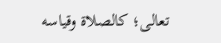تعالى؛ كالصلاة وقياسه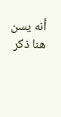أنه يسن هنا ذكر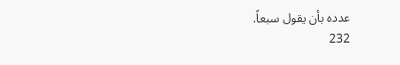عدده بأن يقول سبعاً.
232